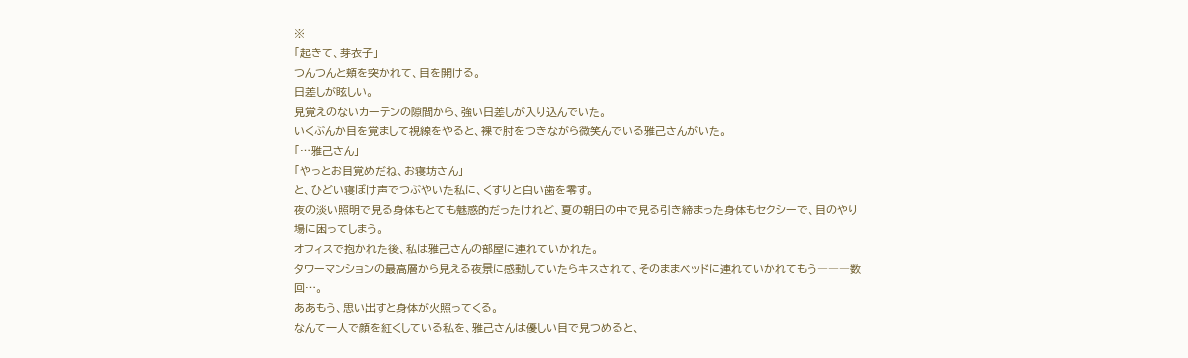※
「起きて、芽衣子」
つんつんと頬を突かれて、目を開ける。
日差しが眩しい。
見覚えのないカーテンの隙間から、強い日差しが入り込んでいた。
いくぶんか目を覚まして視線をやると、裸で肘をつきながら微笑んでいる雅己さんがいた。
「…雅己さん」
「やっとお目覚めだね、お寝坊さん」
と、ひどい寝ぼけ声でつぶやいた私に、くすりと白い歯を零す。
夜の淡い照明で見る身体もとても魅惑的だったけれど、夏の朝日の中で見る引き締まった身体もセクシーで、目のやり場に困ってしまう。
オフィスで抱かれた後、私は雅己さんの部屋に連れていかれた。
タワーマンションの最高層から見える夜景に感動していたらキスされて、そのままベッドに連れていかれてもう―――数回…。
ああもう、思い出すと身体が火照ってくる。
なんて一人で顔を紅くしている私を、雅己さんは優しい目で見つめると、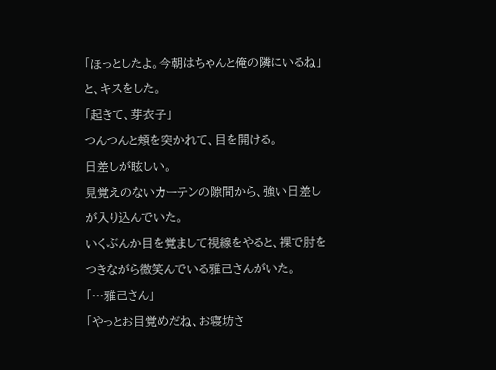「ほっとしたよ。今朝はちゃんと俺の隣にいるね」
と、キスをした。
「起きて、芽衣子」
つんつんと頬を突かれて、目を開ける。
日差しが眩しい。
見覚えのないカーテンの隙間から、強い日差しが入り込んでいた。
いくぶんか目を覚まして視線をやると、裸で肘をつきながら微笑んでいる雅己さんがいた。
「…雅己さん」
「やっとお目覚めだね、お寝坊さ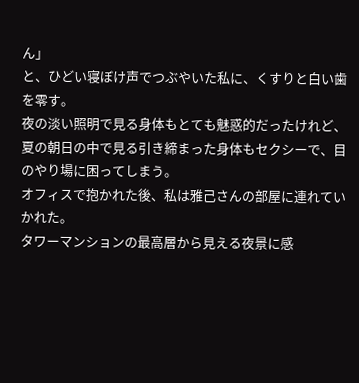ん」
と、ひどい寝ぼけ声でつぶやいた私に、くすりと白い歯を零す。
夜の淡い照明で見る身体もとても魅惑的だったけれど、夏の朝日の中で見る引き締まった身体もセクシーで、目のやり場に困ってしまう。
オフィスで抱かれた後、私は雅己さんの部屋に連れていかれた。
タワーマンションの最高層から見える夜景に感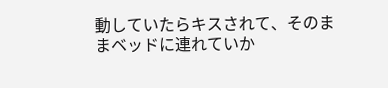動していたらキスされて、そのままベッドに連れていか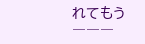れてもう―――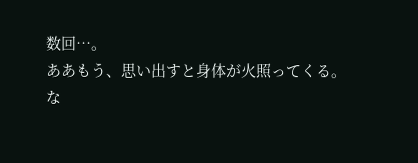数回…。
ああもう、思い出すと身体が火照ってくる。
な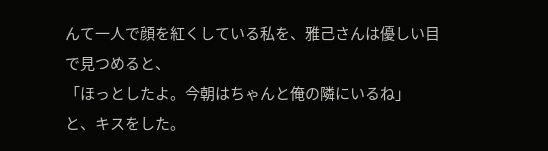んて一人で顔を紅くしている私を、雅己さんは優しい目で見つめると、
「ほっとしたよ。今朝はちゃんと俺の隣にいるね」
と、キスをした。